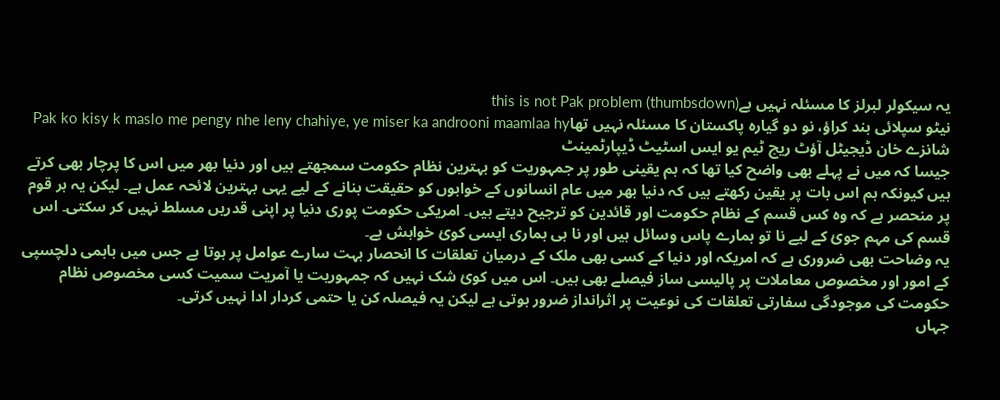یہ سیکولر لبرلز کا مسئلہ نہیں ہےthis is not Pak problem (thumbsdown)
نیٹو سپلائی بند کراؤ، نو دو گیارہ پاکستان کا مسئلہ نہیں تھاPak ko kisy k maslo me pengy nhe leny chahiye, ye miser ka androoni maamlaa hy
شانزے خان ڈيجيٹل آؤٹ ريچ ٹيم يو ايس اسٹيٹ ڈيپارٹمينٹ
جيسا کہ ميں نے پہلے بھی واضح کيا تھا کہ ہم يقينی طور پر جمہوريت کو بہترين نظام حکومت سمجھتے ہيں اور دنيا بھر ميں اس کا پرچار بھی کرتے ہيں کيونکہ ہم اس بات پر يقين رکھتے ہيں کہ دنيا بھر ميں عام انسانوں کے خوابوں کو حقيقت بنانے کے ليے يہی بہترين لائحہ عمل ہے۔ ليکن يہ ہر قوم پر منحصر ہے کہ وہ کس قسم کے نظام حکومت اور قائدين کو ترجيح ديتے ہيں۔ امريکی حکومت پوری دنيا پر اپنی قدريں مسلط نہيں کر سکتی۔ اس قسم کی مہم جوئ کے ليے نا تو ہمارے پاس وسائل ہيں اور نا ہی ہماری ايسی کوئ خواہش ہے۔
يہ وضاحت بھی ضروری ہے کہ امريکہ اور دنيا کے کسی بھی ملک کے درميان تعلقات کا انحصار بہت سارے عوامل پر ہوتا ہے جس ميں باہمی دلچسپی کے امور اور مخصوص معاملات پر پاليسی ساز فيصلے بھی ہيں۔ اس ميں کوئ شک نہيں کہ جمہوريت يا آمريت سميت کسی مخصوص نظام حکومت کی موجودگی سفارتی تعلقات کی نوعيت پر اثرانداز ضرور ہوتی ہے ليکن يہ فيصلہ کن يا حتمی کردار ادا نہيں کرتی۔
جہاں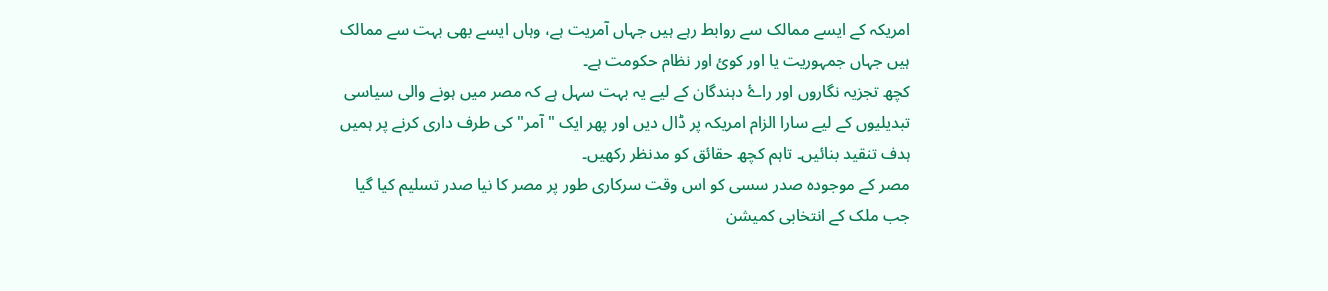امريکہ کے ايسے ممالک سے روابط رہے ہيں جہاں آمريت ہے، وہاں ايسے بھی بہت سے ممالک ہيں جہاں جمہوريت يا اور کوئ اور نظام حکومت ہے۔
کچھ تجزيہ نگاروں اور راۓ دہندگان کے ليے يہ بہت سہل ہے کہ مصر ميں ہونے والی سياسی تبديليوں کے ليے سارا الزام امريکہ پر ڈال ديں اور پھر ايک "آمر" کی طرف داری کرنے پر ہميں ہدف تنقيد بنائيں۔ تاہم کچھ حقائق کو مدنظر رکھيں۔
مصر کے موجودہ صدر سسی کو اس وقت سرکاری طور پر مصر کا نيا صدر تسليم کيا گيا جب ملک کے انتخابی کميشن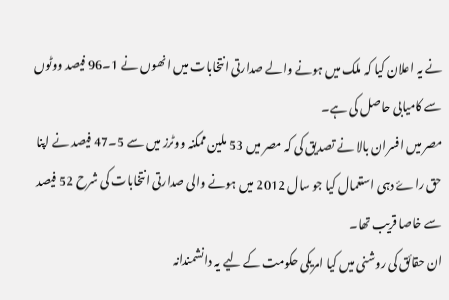نے يہ اعلان کيا کہ ملک ميں ہونے والے صدارتی انتخابات ميں انھوں نے 1۔96 فيصد ووٹوں سے کاميابی حاصل کی ہے۔
مصر ميں افسران بالا نے تصديق کی کہ مصر ميں 53 ملين ممکنہ ووٹرز ميں سے 5۔47 فيصد نے اپنا حق راۓ دہی استعمال کيا جو سال 2012 ميں ہونے والی صدارتی انتخابات کی شرح 52 فيصد سے خاصا قريب تھا۔
ان حقائق کی روشنی ميں کيا امريکی حکومت کے ليے يہ دانشمندانہ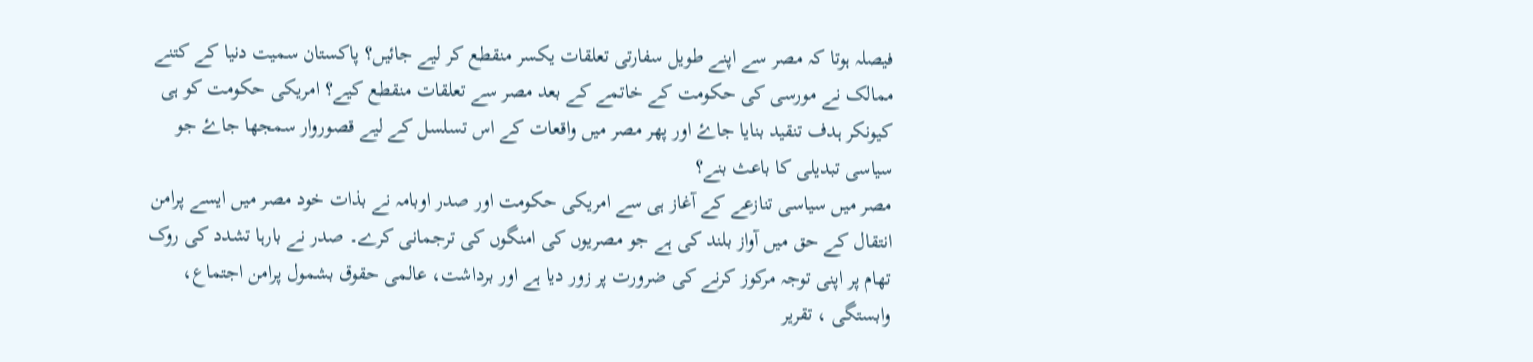فيصلہ ہوتا کہ مصر سے اپنے طويل سفارتی تعلقات يکسر منقطع کر ليے جائيں؟ پاکستان سميت دنيا کے کتنے ممالک نے مورسی کی حکومت کے خاتمے کے بعد مصر سے تعلقات منقطع کيے؟ امريکی حکومت کو ہی کيونکر ہدف تنقيد بنايا جاۓ اور پھر مصر ميں واقعات کے اس تسلسل کے ليے قصوروار سمجھا جاۓ جو سياسی تبديلی کا باعث بنے؟
مصر ميں سياسی تنازعے کے آغاز ہی سے امريکی حکومت اور صدر اوبامہ نے بذات خود مصر ميں ايسے پرامن انتقال کے حق ميں آواز بلند کی ہے جو مصريوں کی امنگوں کی ترجمانی کرے۔ صدر نے بارہا تشدد کی روک تھام پر اپنی توجہ مرکوز کرنے کی ضرورت پر زور ديا ہے اور برداشت، عالمی حقوق بشمول پرامن اجتماع، وابستگی ، تقرير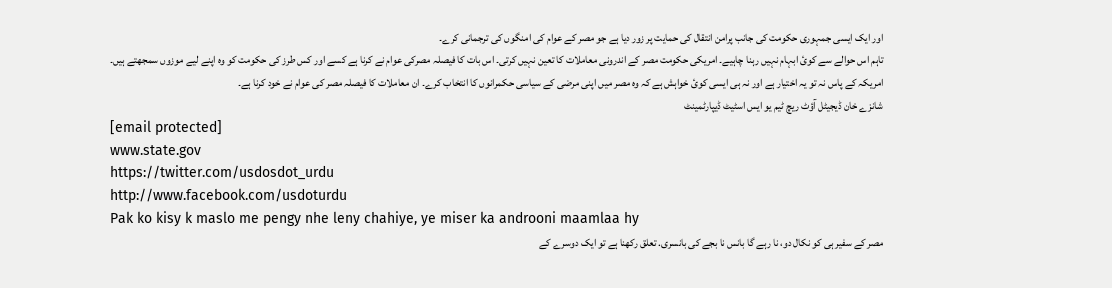اور ايک ايسی جمہوری حکومت کی جانب پرامن انتقال کی حمايت پر زور ديا ہے جو مصر کے عوام کی امنگوں کی ترجمانی کرے۔
تاہم اس حوالے سے کوئ ابہام نہيں رہنا چاہيے۔ امريکی حکومت مصر کے اندرونی معاملات کا تعین نہیں کرتی۔ اس بات کا فيصلہ مصرکی عوام نے کرنا ہے کسے اور کس طرز کی حکومت کو وہ اپنے ليے موزوں سمجھتے ہيں۔
امريکہ کے پاس نہ تو يہ اختيار ہے اور نہ ہی ايسی کوئ خواہش ہے کہ وہ مصر ميں اپنی مرضی کے سیاسی حکمرانوں کا انتخاب کرے۔ ان معاملات کا فيصلہ مصر کی عوام نے خود کرنا ہے۔
شانزے خان ڈيجيٹل آؤٹ ريچ ٹيم يو ايس اسٹيٹ ڈيپارٹمينٹ
[email protected]
www.state.gov
https://twitter.com/usdosdot_urdu
http://www.facebook.com/usdoturdu
Pak ko kisy k maslo me pengy nhe leny chahiye, ye miser ka androoni maamlaa hy
مصر کے سفیر ہی کو نکال دو، نا رہے گا بانس نا بجے کی بانسری. تعلق رکھنا ہے تو ایک دوسرے کے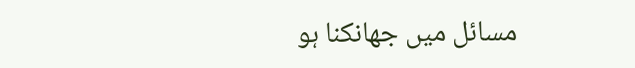مسائل میں جھانکنا ہو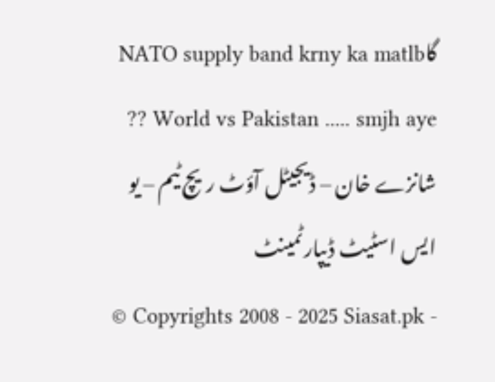گاNATO supply band krny ka matlb World vs Pakistan ..... smjh aye ??
شانزے خان – ڈيجيٹل آؤٹ ريچ ٹيم – يو ايس اسٹيٹ ڈيپارٹمينٹ
© Copyrights 2008 - 2025 Siasat.pk -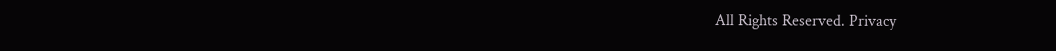All Rights Reserved. Privacy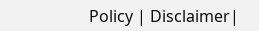Policy | Disclaimer|